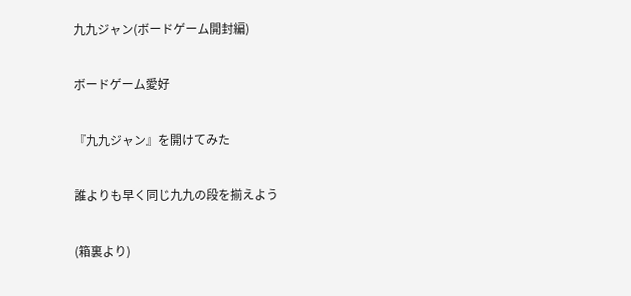九九ジャン(ボードゲーム開封編)

ボードゲーム愛好

『九九ジャン』を開けてみた

誰よりも早く同じ九九の段を揃えよう

(箱裏より)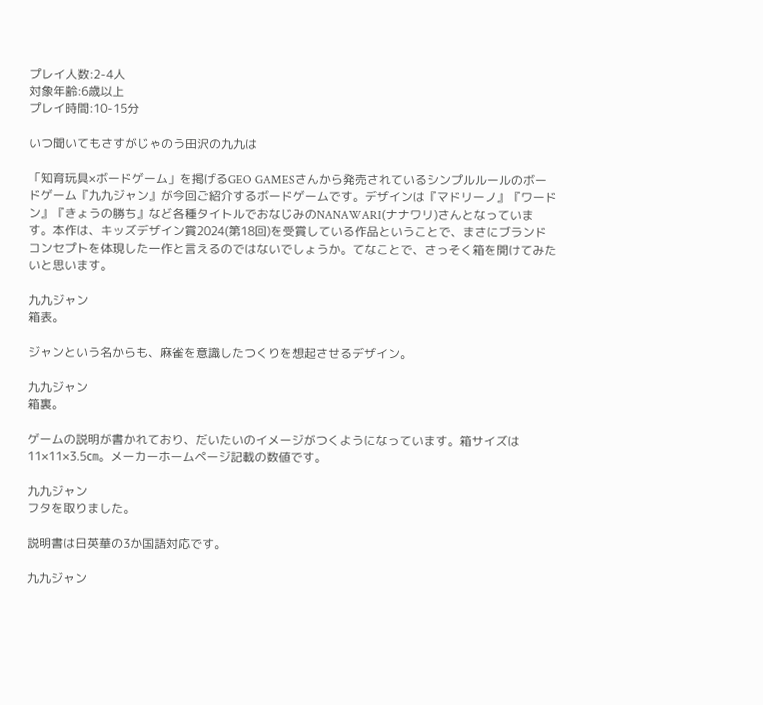プレイ人数:2-4人
対象年齢:6歳以上
プレイ時間:10-15分

いつ聞いてもさすがじゃのう田沢の九九は

「知育玩具×ボードゲーム」を掲げるGEO GAMESさんから発売されているシンプルルールのボードゲーム『九九ジャン』が今回ご紹介するボードゲームです。デザインは『マドリーノ』『ワードン』『きょうの勝ち』など各種タイトルでおなじみのNANAWARI(ナナワリ)さんとなっています。本作は、キッズデザイン賞2024(第18回)を受賞している作品ということで、まさにブランドコンセプトを体現した一作と言えるのではないでしょうか。てなことで、さっそく箱を開けてみたいと思います。

九九ジャン
箱表。

ジャンという名からも、麻雀を意識したつくりを想起させるデザイン。

九九ジャン
箱裏。

ゲームの説明が書かれており、だいたいのイメージがつくようになっています。箱サイズは11×11×3.5㎝。メーカーホームページ記載の数値です。

九九ジャン
フタを取りました。

説明書は日英華の3か国語対応です。

九九ジャン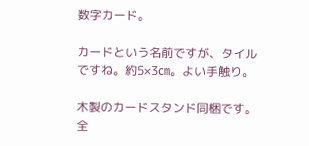数字カード。

カードという名前ですが、タイルですね。約5×3㎝。よい手触り。

木製のカードスタンド同梱です。全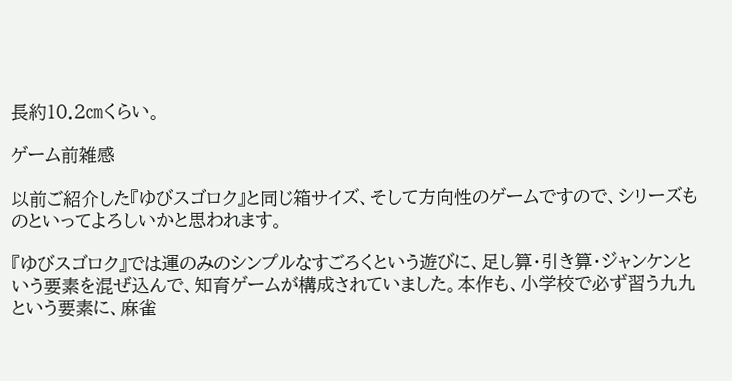長約10.2㎝くらい。

ゲーム前雑感

以前ご紹介した『ゆびスゴロク』と同じ箱サイズ、そして方向性のゲームですので、シリーズものといってよろしいかと思われます。

『ゆびスゴロク』では運のみのシンプルなすごろくという遊びに、足し算・引き算・ジャンケンという要素を混ぜ込んで、知育ゲームが構成されていました。本作も、小学校で必ず習う九九という要素に、麻雀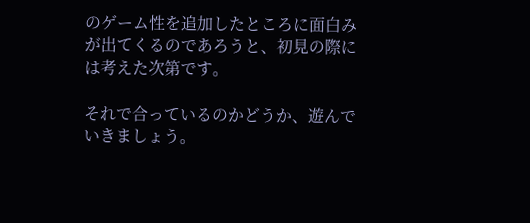のゲーム性を追加したところに面白みが出てくるのであろうと、初見の際には考えた次第です。

それで合っているのかどうか、遊んでいきましょう。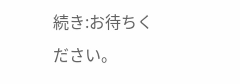続き:お待ちください。